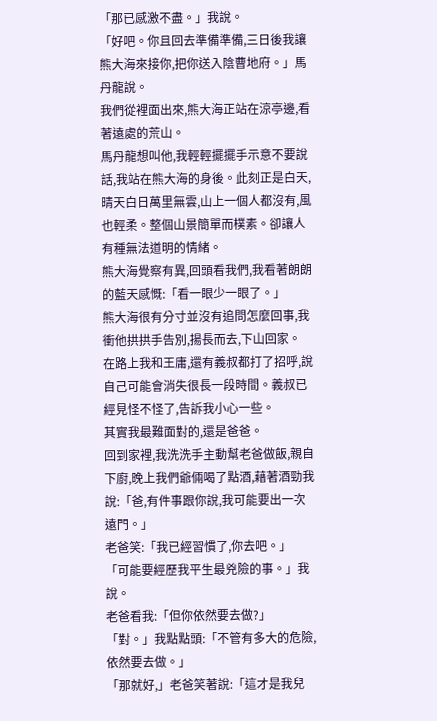「那已感激不盡。」我說。
「好吧。你且回去準備準備,三日後我讓熊大海來接你,把你送入陰曹地府。」馬丹龍說。
我們從裡面出來,熊大海正站在涼亭邊,看著遠處的荒山。
馬丹龍想叫他,我輕輕擺擺手示意不要說話,我站在熊大海的身後。此刻正是白天,晴天白日萬里無雲,山上一個人都沒有,風也輕柔。整個山景簡單而樸素。卻讓人有種無法道明的情緒。
熊大海覺察有異,回頭看我們,我看著朗朗的藍天感慨:「看一眼少一眼了。」
熊大海很有分寸並沒有追問怎麼回事,我衝他拱拱手告別,揚長而去,下山回家。
在路上我和王庸,還有義叔都打了招呼,說自己可能會消失很長一段時間。義叔已經見怪不怪了,告訴我小心一些。
其實我最難面對的,還是爸爸。
回到家裡,我洗洗手主動幫老爸做飯,親自下廚,晚上我們爺倆喝了點酒,藉著酒勁我說:「爸,有件事跟你說,我可能要出一次遠門。」
老爸笑:「我已經習慣了,你去吧。」
「可能要經歷我平生最兇險的事。」我說。
老爸看我:「但你依然要去做?」
「對。」我點點頭:「不管有多大的危險,依然要去做。」
「那就好,」老爸笑著說:「這才是我兒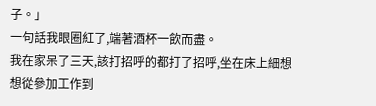子。」
一句話我眼圈紅了,端著酒杯一飲而盡。
我在家呆了三天,該打招呼的都打了招呼,坐在床上細想想從參加工作到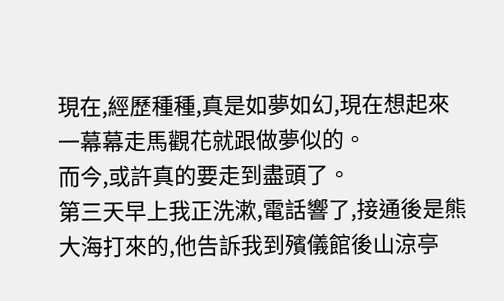現在,經歷種種,真是如夢如幻,現在想起來一幕幕走馬觀花就跟做夢似的。
而今,或許真的要走到盡頭了。
第三天早上我正洗漱,電話響了,接通後是熊大海打來的,他告訴我到殯儀館後山涼亭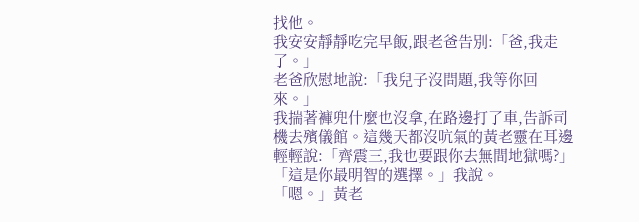找他。
我安安靜靜吃完早飯,跟老爸告別:「爸,我走了。」
老爸欣慰地說:「我兒子沒問題,我等你回來。」
我揣著褲兜什麼也沒拿,在路邊打了車,告訴司機去殯儀館。這幾天都沒吭氣的黃老靈在耳邊輕輕說:「齊震三,我也要跟你去無間地獄嗎?」
「這是你最明智的選擇。」我說。
「嗯。」黃老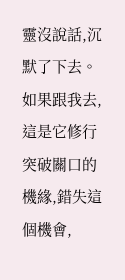靈沒說話,沉默了下去。
如果跟我去,這是它修行突破關口的機緣,錯失這個機會,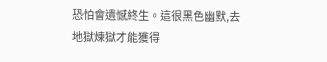恐怕會遺憾終生。這很黑色幽默,去地獄煉獄才能獲得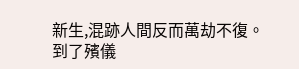新生,混跡人間反而萬劫不復。
到了殯儀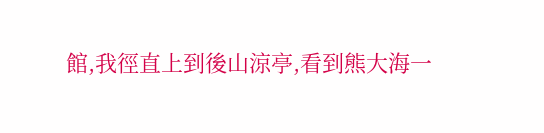館,我徑直上到後山涼亭,看到熊大海一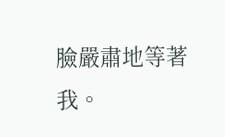臉嚴肅地等著我。